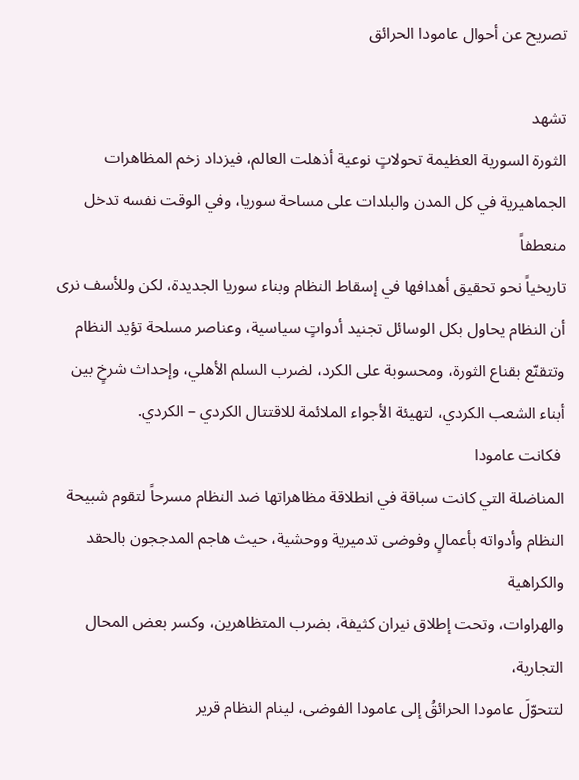تصريح عن أحوال عامودا الحرائق

تشهد
الثورة السورية العظيمة تحولاتٍ نوعية أذهلت العالم، فيزداد زخم المظاهرات
الجماهيرية في كل المدن والبلدات على مساحة سوريا، وفي الوقت نفسه تدخل منعطفاً
تاريخياً نحو تحقيق أهدافها في إسقاط النظام وبناء سوريا الجديدة، لكن وللأسف نرى
أن النظام يحاول بكل الوسائل تجنيد أدواتٍ سياسية، وعناصر مسلحة تؤيد النظام
وتتقنّع بقناع الثورة، ومحسوبة على الكرد، لضرب السلم الأهلي، وإحداث شرخٍ بين
أبناء الشعب الكردي، لتهيئة الأجواء الملائمة للاقتتال الكردي – الكردي.
 فكانت عامودا
المناضلة التي كانت سباقة في انطلاقة مظاهراتها ضد النظام مسرحاً لتقوم شبيحة
النظام وأدواته بأعمالٍ وفوضى تدميرية ووحشية، حيث هاجم المدججون بالحقد والكراهية
والهراوات، وتحت إطلاق نيران كثيفة، بضرب المتظاهرين، وكسر بعض المحال التجارية،
لتتحوّلَ عامودا الحرائقُ إلى عامودا الفوضى، لينام النظام قرير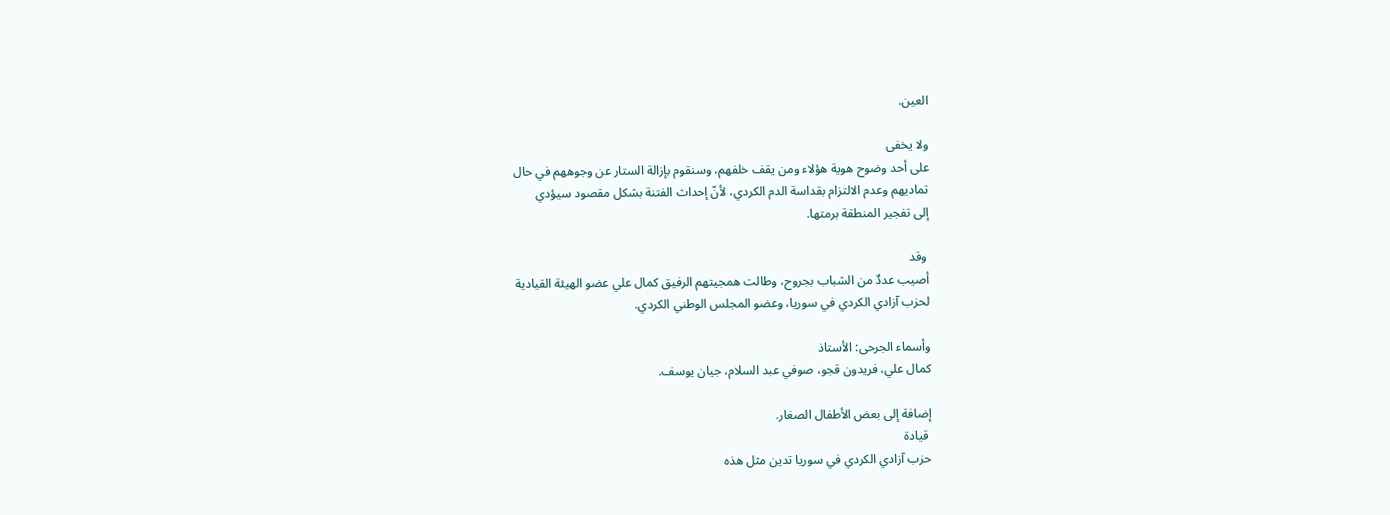العين.

ولا يخفى
على أحد وضوح هوية هؤلاء ومن يقف خلفهم، وسنقوم بإزالة الستار عن وجوههم في حال
تماديهم وعدم الالتزام بقداسة الدم الكردي، لأنّ إحداث الفتنة بشكل مقصود سيؤدي
إلى تفجير المنطقة برمتها.

 وقد
أصيب عددٌ من الشباب بجروح، وطالت همجيتهم الرفيق كمال علي عضو الهيئة القيادية
لحزب آزادي الكردي في سوريا، وعضو المجلس الوطني الكردي.

وأسماء الجرحى: الأستاذ
كمال علي، فريدون قجو، صوفي عبد السلام، جيان يوسف.

إضافة إلى بعض الأطفال الصغار.
 قيادة
حزب آزادي الكردي في سوريا تدين مثل هذه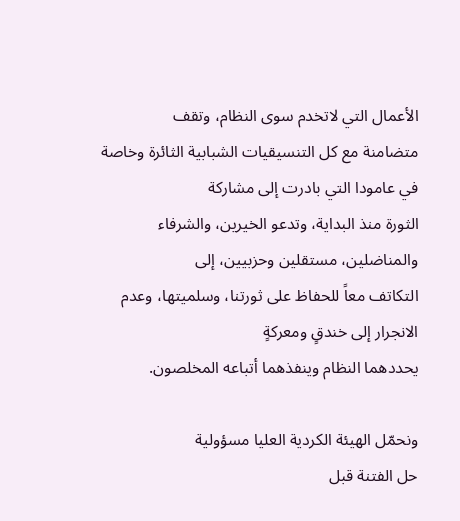الأعمال التي لاتخدم سوى النظام، وتقف
متضامنة مع كل التنسيقيات الشبابية الثائرة وخاصة في عامودا التي بادرت إلى مشاركة
الثورة منذ البداية، وتدعو الخيرين، والشرفاء والمناضلين، مستقلين وحزبيين، إلى
التكاتف معاً للحفاظ على ثورتنا، وسلميتها، وعدم الانجرار إلى خندقٍ ومعركةٍ
يحددهما النظام وينفذهما أتباعه المخلصون.

ونحمّل الهيئة الكردية العليا مسؤولية
حل الفتنة قبل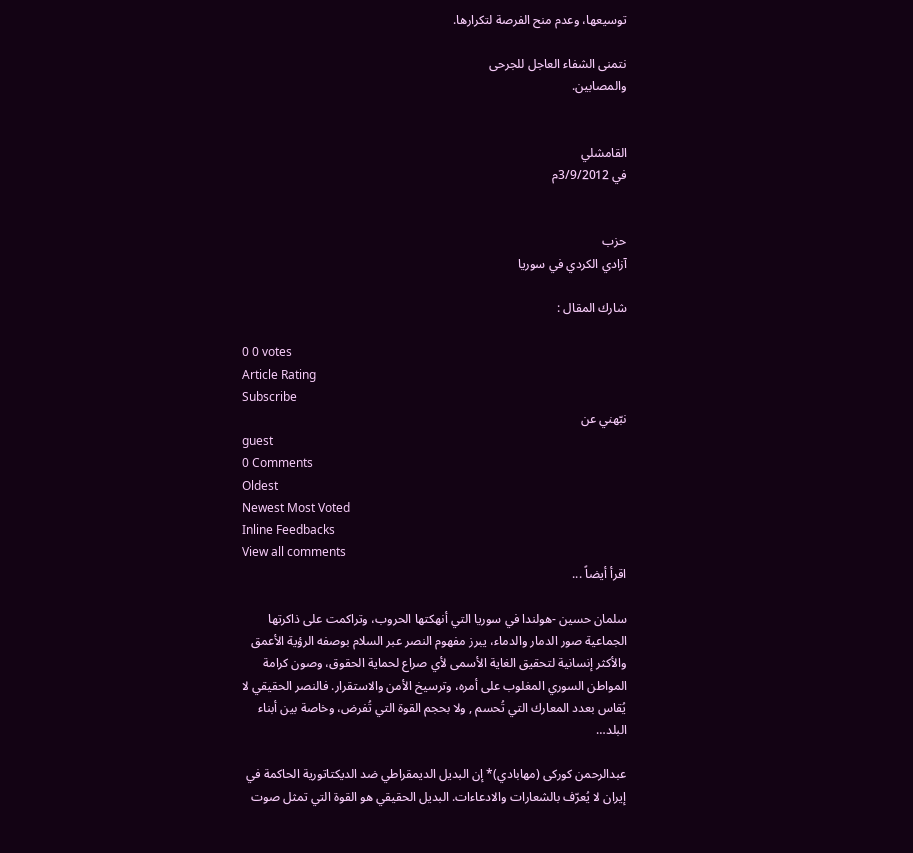توسيعها، وعدم منح الفرصة لتكرارها.

نتمنى الشفاء العاجل للجرحى
والمصابين.


القامشلي
في 3/9/2012م


حزب
آزادي الكردي في سوريا

شارك المقال :

0 0 votes
Article Rating
Subscribe
نبّهني عن
guest
0 Comments
Oldest
Newest Most Voted
Inline Feedbacks
View all comments
اقرأ أيضاً ...

سلمان حسين -هولندا في سوريا التي أنهكتها الحروب، وتراكمت على ذاكرتها الجماعية صور الدمار والدماء، يبرز مفهوم النصر عبر السلام بوصفه الرؤية الأعمق والأكثر إنسانية لتحقيق الغاية الأسمى لأي صراع لحماية الحقوق، وصون كرامة المواطن السوري المغلوب على أمره، وترسيخ الأمن والاستقرار. فالنصر الحقيقي لا يُقاس بعدد المعارك التي تُحسم , ولا بحجم القوة التي تُفرض، وخاصة بين أبناء البلد…

عبدالرحمن کورکی (مهابادي)* إن البديل الديمقراطي ضد الديكتاتورية الحاكمة في إيران لا يُعرّف بالشعارات والادعاءات. البديل الحقيقي هو القوة التي تمثل صوت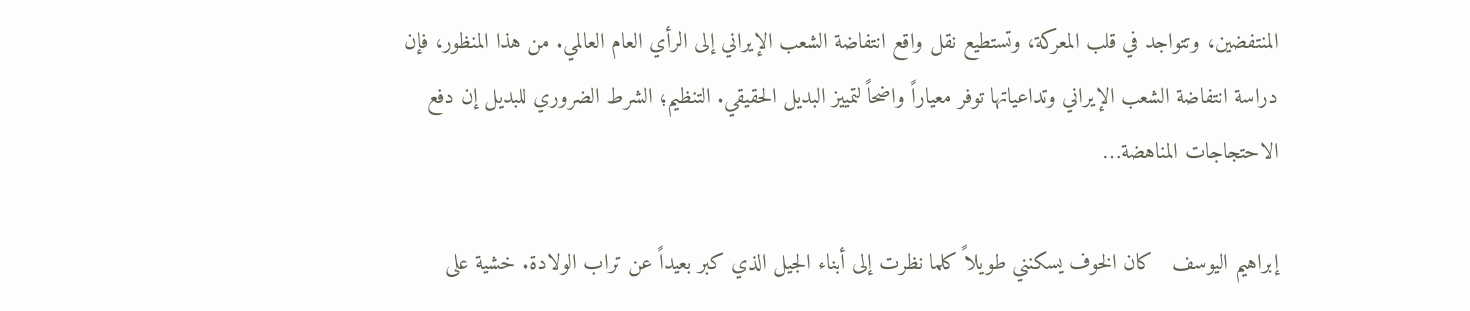المنتفضين، وتتواجد في قلب المعركة، وتستطيع نقل واقع انتفاضة الشعب الإيراني إلى الرأي العام العالمي. من هذا المنظور، فإن دراسة انتفاضة الشعب الإيراني وتداعياتها توفر معياراً واضحاً لتمييز البديل الحقيقي. التنظيم؛ الشرط الضروري للبديل إن دفع الاحتجاجات المناهضة…

إبراهيم اليوسف   كان الخوف يسكنني طويلاً كلما نظرت إلى أبناء الجيل الذي كبر بعيداً عن تراب الولادة. خشية على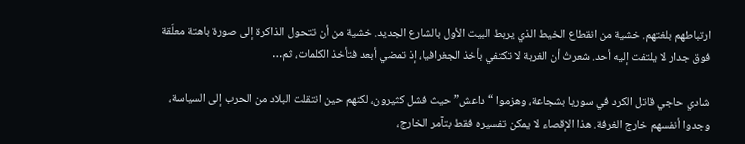ارتباطهم بلغتهم. خشية من انقطاع الخيط الذي يربط البيت الأول بالشارع الجديد. خشية من أن تتحول الذاكرة إلى صورة باهتة معلّقة فوق جدار لا يلتفت إليه أحد. شعرتُ أن الغربة لا تكتفي بأخذ الجغرافيا، إذ تمضي أبعد فتأخذ الكلمات، ثم…

شادي حاجي قاتل الكرد في سوريا بشجاعة، وهزموا “داعش” حيث فشل كثيرون، لكنهم حين انتقلت البلاد من الحرب إلى السياسة، وجدوا أنفسهم خارج الغرفة. هذا الإقصاء لا يمكن تفسيره فقط بتآمر الخارج،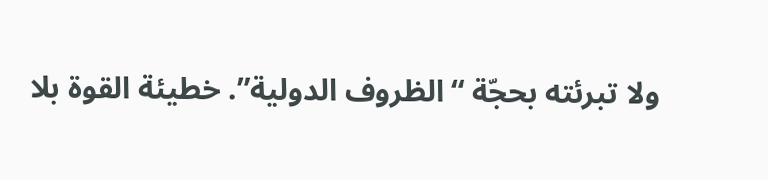ولا تبرئته بحجّة “الظروف الدولية”. خطيئة القوة بلا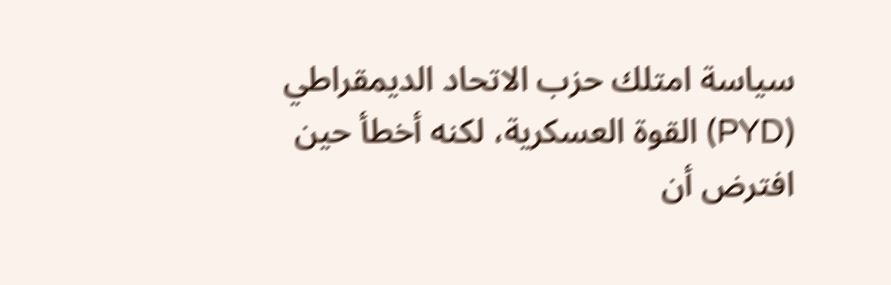سياسة امتلك حزب الاتحاد الديمقراطي (PYD) القوة العسكرية، لكنه أخطأ حين افترض أن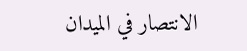الانتصار في الميدان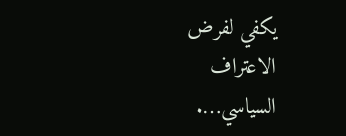يكفي لفرض الاعتراف السياسي….